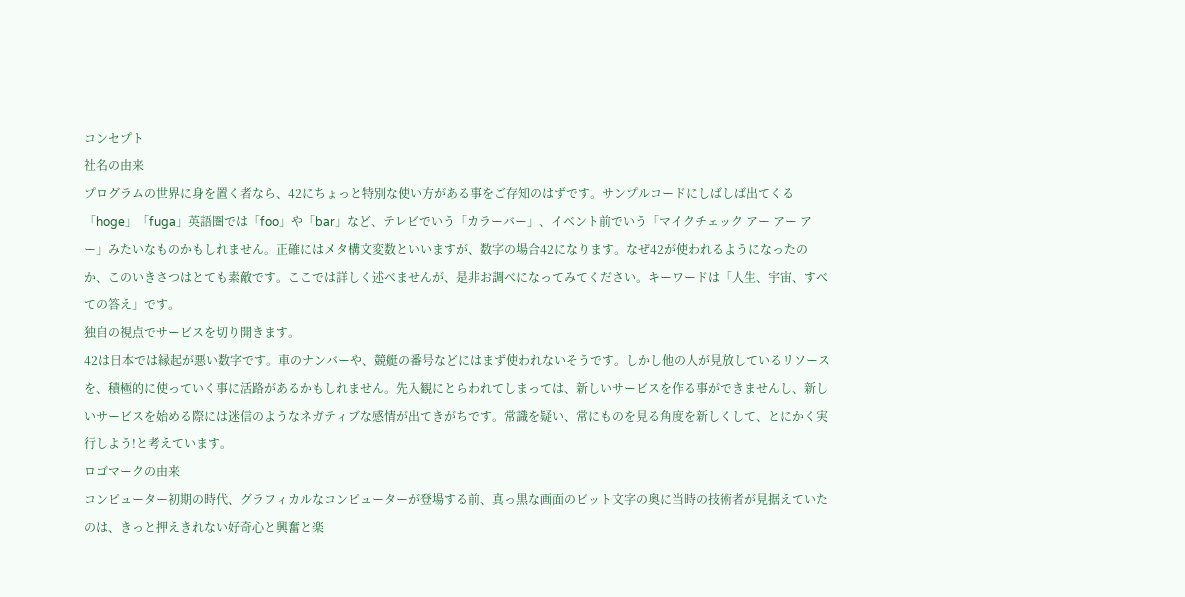コンセプト
社名の由来
プログラムの世界に身を置く者なら、42にちょっと特別な使い方がある事をご存知のはずです。サンプルコードにしばしば出てくる「hoge」「fuga」英語圏では「foo」や「bar」など、テレビでいう「カラーバー」、イベント前でいう「マイクチェック アー アー アー」みたいなものかもしれません。正確にはメタ構文変数といいますが、数字の場合42になります。なぜ42が使われるようになったのか、このいきさつはとても素敵です。ここでは詳しく述べませんが、是非お調べになってみてください。キーワードは「人生、宇宙、すべての答え」です。
独自の視点でサービスを切り開きます。
42は日本では縁起が悪い数字です。車のナンバーや、競艇の番号などにはまず使われないそうです。しかし他の人が見放しているリソースを、積極的に使っていく事に活路があるかもしれません。先入観にとらわれてしまっては、新しいサービスを作る事ができませんし、新しいサービスを始める際には迷信のようなネガティブな感情が出てきがちです。常識を疑い、常にものを見る角度を新しくして、とにかく実行しよう!と考えています。
ロゴマークの由来
コンピューター初期の時代、グラフィカルなコンピューターが登場する前、真っ黒な画面のビット文字の奥に当時の技術者が見据えていたのは、きっと押えきれない好奇心と興奮と楽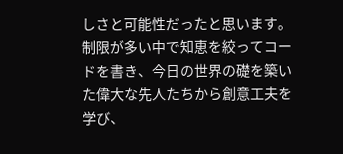しさと可能性だったと思います。
制限が多い中で知恵を絞ってコードを書き、今日の世界の礎を築いた偉大な先人たちから創意工夫を学び、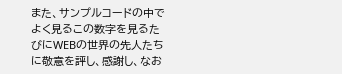また、サンプルコードの中でよく見るこの数字を見るたびにWEBの世界の先人たちに敬意を評し、感謝し、なお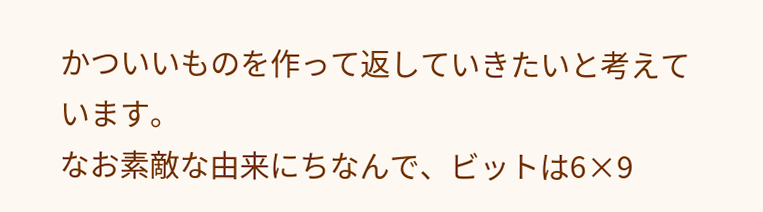かついいものを作って返していきたいと考えています。
なお素敵な由来にちなんで、ビットは6×9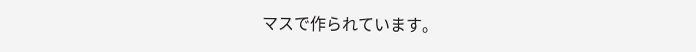マスで作られています。